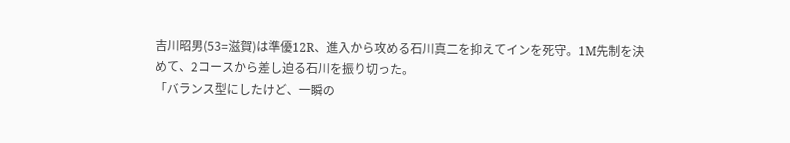吉川昭男(53=滋賀)は準優12R、進入から攻める石川真二を抑えてインを死守。1M先制を決めて、2コースから差し迫る石川を振り切った。
「バランス型にしたけど、一瞬の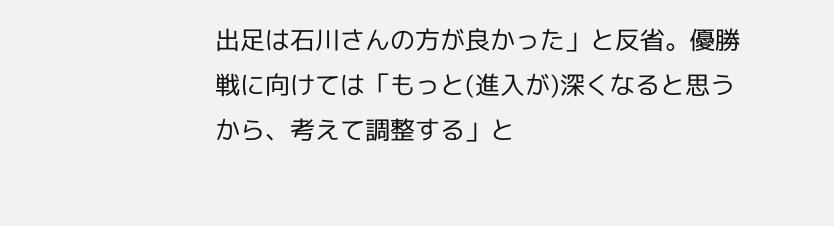出足は石川さんの方が良かった」と反省。優勝戦に向けては「もっと(進入が)深くなると思うから、考えて調整する」と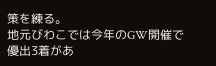策を練る。
地元びわこでは今年のGW開催で優出3着があ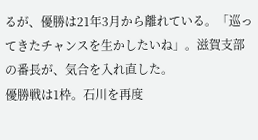るが、優勝は21年3月から離れている。「巡ってきたチャンスを生かしたいね」。滋賀支部の番長が、気合を入れ直した。
優勝戦は1枠。石川を再度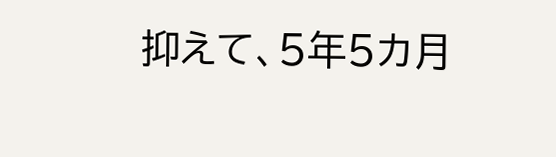抑えて、5年5カ月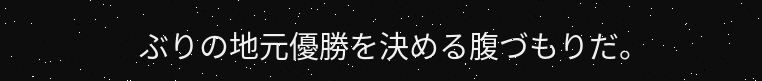ぶりの地元優勝を決める腹づもりだ。